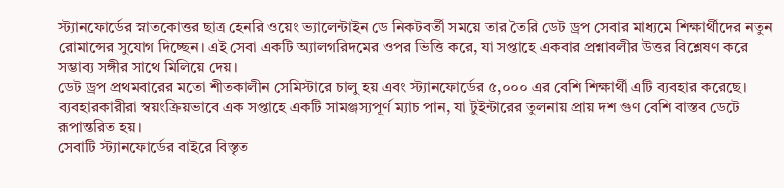স্ট্যানফোর্ডের স্নাতকোত্তর ছাত্র হেনরি ওয়েং ভ্যালেন্টাইন ডে নিকটবর্তী সময়ে তার তৈরি ডেট ড্রপ সেবার মাধ্যমে শিক্ষার্থীদের নতুন রোমান্সের সুযোগ দিচ্ছেন। এই সেবা একটি অ্যালগরিদমের ওপর ভিত্তি করে, যা সপ্তাহে একবার প্রশ্নাবলীর উত্তর বিশ্লেষণ করে সম্ভাব্য সঙ্গীর সাথে মিলিয়ে দেয়।
ডেট ড্রপ প্রথমবারের মতো শীতকালীন সেমিস্টারে চালু হয় এবং স্ট্যানফোর্ডের ৫,০০০ এর বেশি শিক্ষার্থী এটি ব্যবহার করেছে। ব্যবহারকারীরা স্বয়ংক্রিয়ভাবে এক সপ্তাহে একটি সামঞ্জস্যপূর্ণ ম্যাচ পান, যা টুইন্টারের তুলনায় প্রায় দশ গুণ বেশি বাস্তব ডেটে রূপান্তরিত হয়।
সেবাটি স্ট্যানফোর্ডের বাইরে বিস্তৃত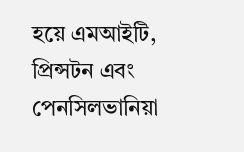হয়ে এমআইটি, প্রিন্সটন এবং পেনসিলভানিয়া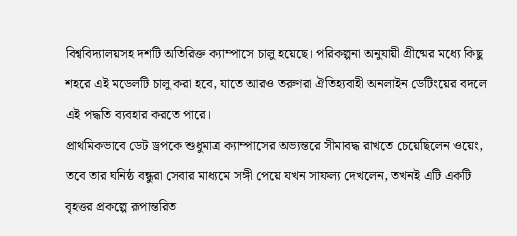বিশ্ববিদ্যালয়সহ দশটি অতিরিক্ত ক্যাম্পাসে চালু হয়েছে। পরিকল্পনা অনুযায়ী গ্রীষ্মের মধ্যে কিছু শহরে এই মডেলটি চালু করা হবে, যাতে আরও তরুণরা ঐতিহ্যবাহী অনলাইন ডেটিংয়ের বদলে এই পদ্ধতি ব্যবহার করতে পারে।
প্রাথমিকভাবে ডেট ড্রপকে শুধুমাত্র ক্যাম্পাসের অভ্যন্তরে সীমাবদ্ধ রাখতে চেয়েছিলেন ওয়েং, তবে তার ঘনিষ্ঠ বন্ধুরা সেবার মাধ্যমে সঙ্গী পেয়ে যখন সাফল্য দেখলেন, তখনই এটি একটি বৃহত্তর প্রকল্পে রূপান্তরিত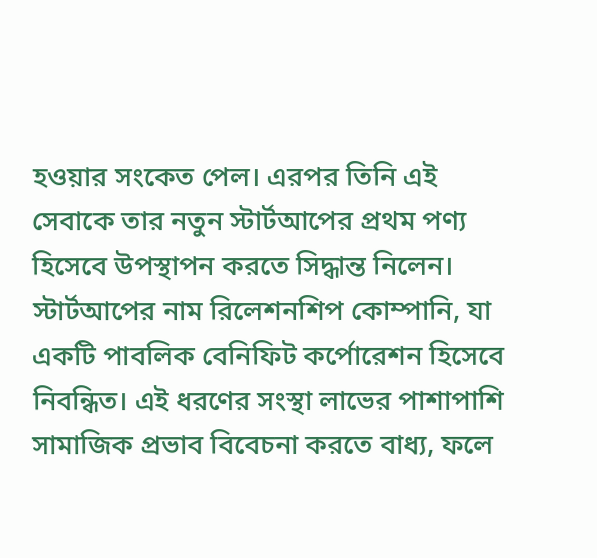হওয়ার সংকেত পেল। এরপর তিনি এই সেবাকে তার নতুন স্টার্টআপের প্রথম পণ্য হিসেবে উপস্থাপন করতে সিদ্ধান্ত নিলেন।
স্টার্টআপের নাম রিলেশনশিপ কোম্পানি, যা একটি পাবলিক বেনিফিট কর্পোরেশন হিসেবে নিবন্ধিত। এই ধরণের সংস্থা লাভের পাশাপাশি সামাজিক প্রভাব বিবেচনা করতে বাধ্য, ফলে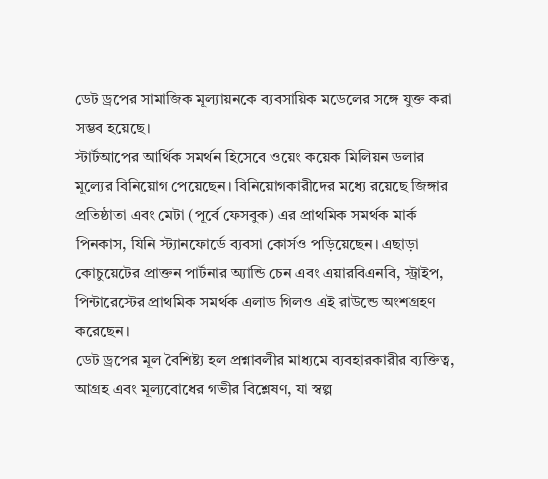ডেট ড্রপের সামাজিক মূল্যায়নকে ব্যবসায়িক মডেলের সঙ্গে যুক্ত করা সম্ভব হয়েছে।
স্টার্টআপের আর্থিক সমর্থন হিসেবে ওয়েং কয়েক মিলিয়ন ডলার মূল্যের বিনিয়োগ পেয়েছেন। বিনিয়োগকারীদের মধ্যে রয়েছে জিঙ্গার প্রতিষ্ঠাতা এবং মেটা (পূর্বে ফেসবুক) এর প্রাথমিক সমর্থক মার্ক পিনকাস, যিনি স্ট্যানফোর্ডে ব্যবসা কোর্সও পড়িয়েছেন। এছাড়া কোচুয়েটের প্রাক্তন পার্টনার অ্যান্ডি চেন এবং এয়ারবিএনবি, স্ট্রাইপ, পিন্টারেস্টের প্রাথমিক সমর্থক এলাড গিলও এই রাউন্ডে অংশগ্রহণ করেছেন।
ডেট ড্রপের মূল বৈশিষ্ট্য হল প্রশ্নাবলীর মাধ্যমে ব্যবহারকারীর ব্যক্তিত্ব, আগ্রহ এবং মূল্যবোধের গভীর বিশ্লেষণ, যা স্বল্প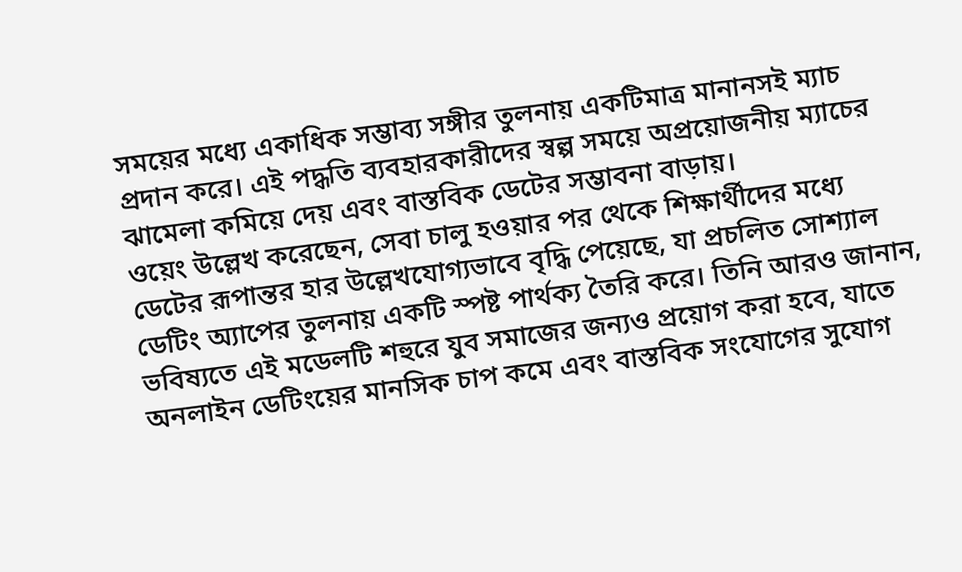সময়ের মধ্যে একাধিক সম্ভাব্য সঙ্গীর তুলনায় একটিমাত্র মানানসই ম্যাচ প্রদান করে। এই পদ্ধতি ব্যবহারকারীদের স্বল্প সময়ে অপ্রয়োজনীয় ম্যাচের ঝামেলা কমিয়ে দেয় এবং বাস্তবিক ডেটের সম্ভাবনা বাড়ায়।
ওয়েং উল্লেখ করেছেন, সেবা চালু হওয়ার পর থেকে শিক্ষার্থীদের মধ্যে ডেটের রূপান্তর হার উল্লেখযোগ্যভাবে বৃদ্ধি পেয়েছে, যা প্রচলিত সোশ্যাল ডেটিং অ্যাপের তুলনায় একটি স্পষ্ট পার্থক্য তৈরি করে। তিনি আরও জানান, ভবিষ্যতে এই মডেলটি শহুরে যুব সমাজের জন্যও প্রয়োগ করা হবে, যাতে অনলাইন ডেটিংয়ের মানসিক চাপ কমে এবং বাস্তবিক সংযোগের সুযোগ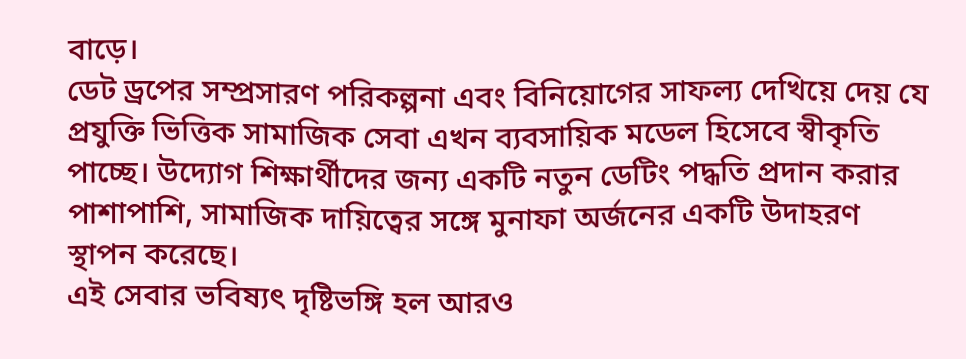বাড়ে।
ডেট ড্রপের সম্প্রসারণ পরিকল্পনা এবং বিনিয়োগের সাফল্য দেখিয়ে দেয় যে প্রযুক্তি ভিত্তিক সামাজিক সেবা এখন ব্যবসায়িক মডেল হিসেবে স্বীকৃতি পাচ্ছে। উদ্যোগ শিক্ষার্থীদের জন্য একটি নতুন ডেটিং পদ্ধতি প্রদান করার পাশাপাশি, সামাজিক দায়িত্বের সঙ্গে মুনাফা অর্জনের একটি উদাহরণ স্থাপন করেছে।
এই সেবার ভবিষ্যৎ দৃষ্টিভঙ্গি হল আরও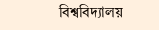বিশ্ববিদ্যালয়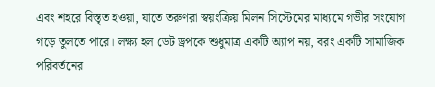এবং শহরে বিস্তৃত হওয়া, যাতে তরুণরা স্বয়ংক্রিয় মিলন সিস্টেমের মাধ্যমে গভীর সংযোগ গড়ে তুলতে পারে। লক্ষ্য হল ডেট ড্রপকে শুধুমাত্র একটি অ্যাপ নয়, বরং একটি সামাজিক পরিবর্তনের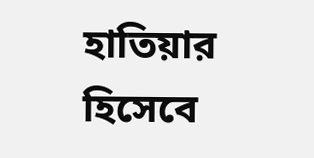হাতিয়ার হিসেবে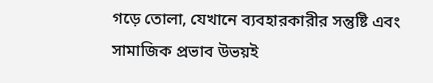গড়ে তোলা, যেখানে ব্যবহারকারীর সন্তুষ্টি এবং সামাজিক প্রভাব উভয়ই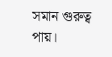সমান গুরুত্ব পায়।